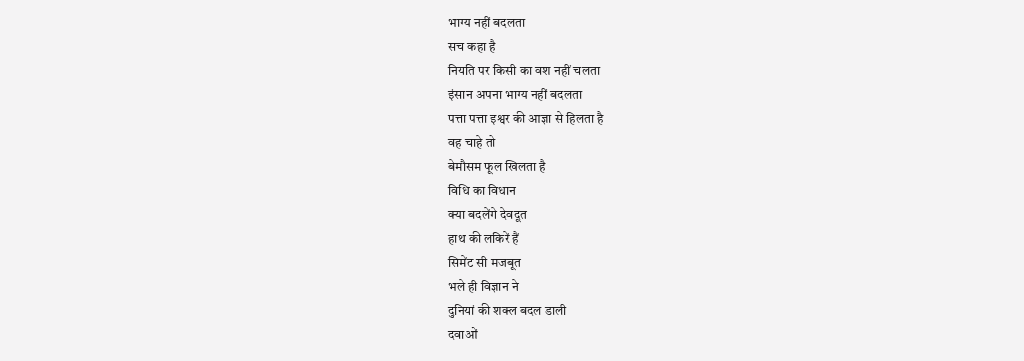भाग्य नहीं बदलता
सच कहा है
नियति पर किसी का वश नहीं चलता
इंसान अपना भाग्य नहीं बदलता
पत्ता पत्ता इश्वर की आज्ञा से हिलता है
वह चाहे तो
बेमौसम फूल खिलता है
विधि का विधान
क्या बदलेंगे देवदूत
हाथ की लकिरें हैं
सिमेंट सी मजबूत
भले ही विज्ञान ने
दुनियां की शक्ल बदल डाली
दवाओं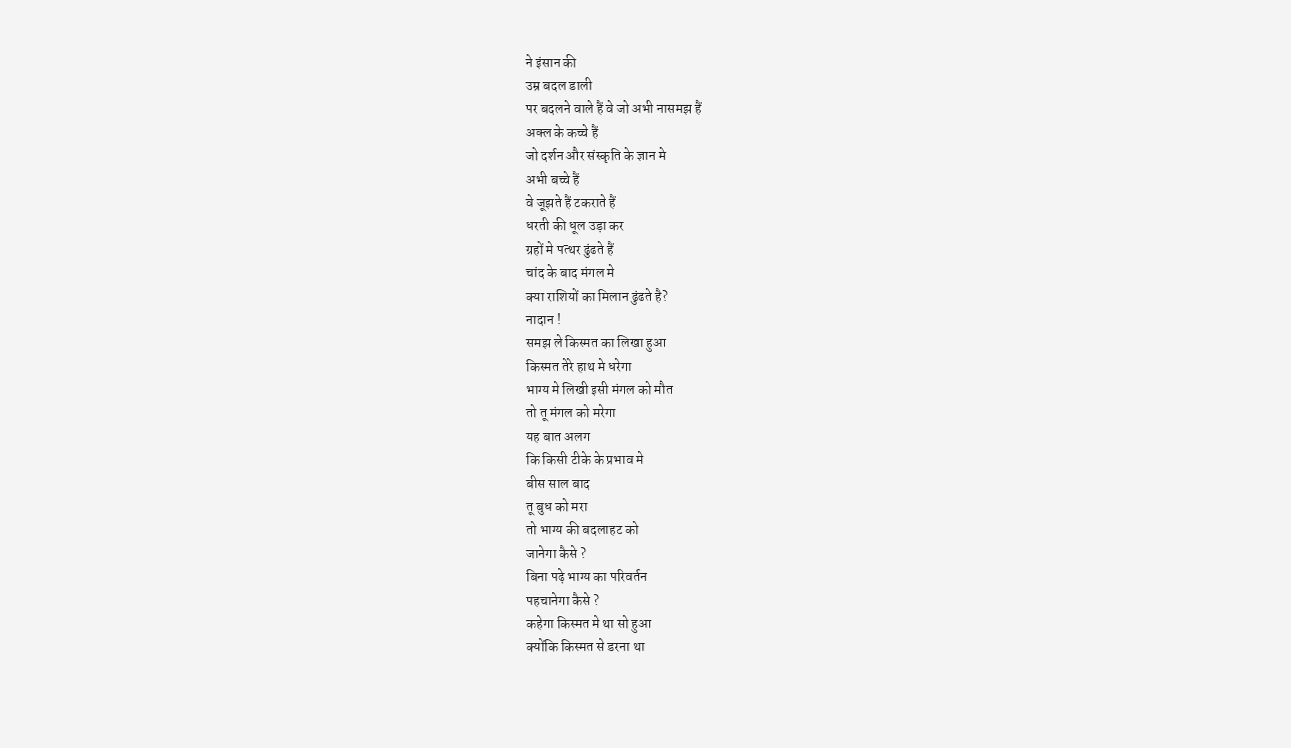ने इंसान की
उम्र बदल डाली
पर बदलने वाले हैं वे जो अभी नासमझ हैं
अक्ल के कच्चे हैं
जो दर्शन और संस्कृति के ज्ञान मे
अभी बच्चे हैं
वे जूझते हैं टकराते हैं
धरती की धूल उड़ा कर
ग्रहों मे पत्थर ढुंढते हैं
चांद के बाद मंगल मे
क्या राशियों का मिलान ढुंढते है?
नादान !
समझ ले किस्मत का लिखा हुआ
किस्मत तेरे हाथ मे धरेगा
भाग्य मे लिखी इसी मंगल को मौत
तो तू मंगल को मरेगा
यह बात अलग
कि किसी टीके के प्रभाव मे
बीस साल बाद
तू बुध को मरा
तो भाग्य की बदलाहट को
जानेगा कैसे ?
बिना पढ़े भाग्य का परिवर्तन
पहचानेगा कैसे ?
कहेगा किस्मत मे था सो हुआ
क्योंकि किस्मत से डरना था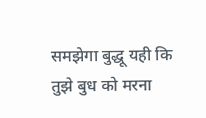समझेगा बुद्धू यही कि
तुझे बुध को मरना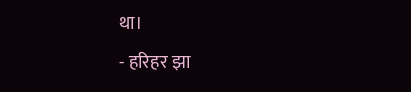था।
- हरिहर झा